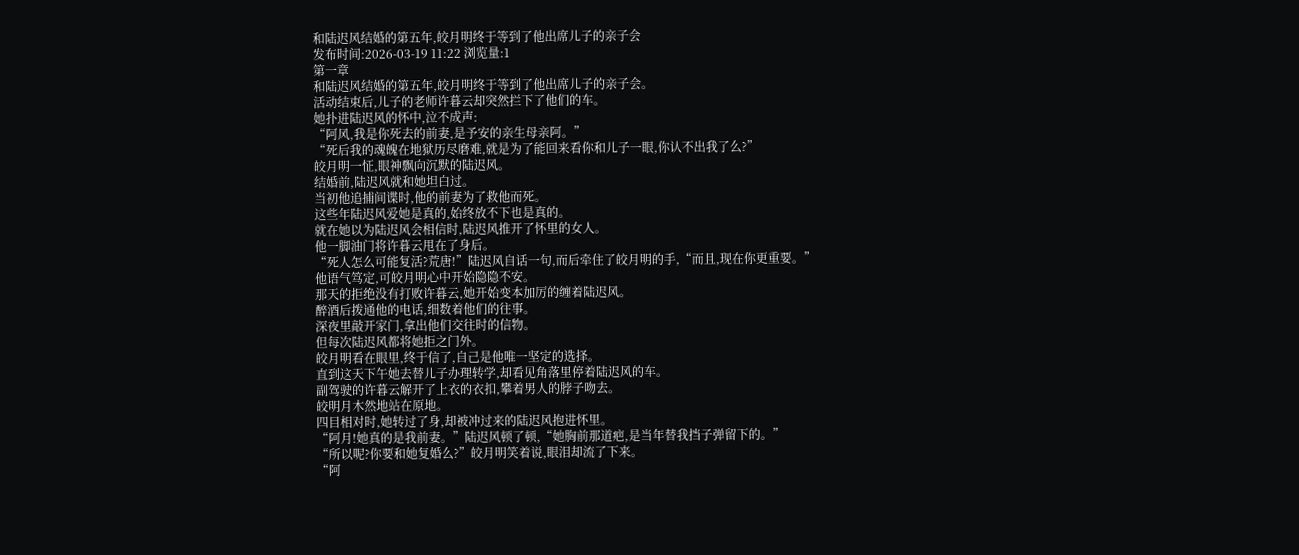和陆迟风结婚的第五年,皎月明终于等到了他出席儿子的亲子会
发布时间:2026-03-19 11:22 浏览量:1
第一章
和陆迟风结婚的第五年,皎月明终于等到了他出席儿子的亲子会。
活动结束后,儿子的老师许暮云却突然拦下了他们的车。
她扑进陆迟风的怀中,泣不成声:
“阿风,我是你死去的前妻,是予安的亲生母亲阿。”
“死后我的魂魄在地狱历尽磨难,就是为了能回来看你和儿子一眼,你认不出我了么?”
皎月明一怔,眼神飘向沉默的陆迟风。
结婚前,陆迟风就和她坦白过。
当初他追捕间谍时,他的前妻为了救他而死。
这些年陆迟风爱她是真的,始终放不下也是真的。
就在她以为陆迟风会相信时,陆迟风推开了怀里的女人。
他一脚油门将许暮云甩在了身后。
“死人怎么可能复活?荒唐!”陆迟风自话一句,而后牵住了皎月明的手,“而且,现在你更重要。”
他语气笃定,可皎月明心中开始隐隐不安。
那天的拒绝没有打败许暮云,她开始变本加厉的缠着陆迟风。
醉酒后拨通他的电话,细数着他们的往事。
深夜里敲开家门,拿出他们交往时的信物。
但每次陆迟风都将她拒之门外。
皎月明看在眼里,终于信了,自己是他唯一坚定的选择。
直到这天下午她去替儿子办理转学,却看见角落里停着陆迟风的车。
副驾驶的许暮云解开了上衣的衣扣,攀着男人的脖子吻去。
皎明月木然地站在原地。
四目相对时,她转过了身,却被冲过来的陆迟风抱进怀里。
“阿月!她真的是我前妻。”陆迟风顿了顿,“她胸前那道疤,是当年替我挡子弹留下的。”
“所以呢?你要和她复婚么?”皎月明笑着说,眼泪却流了下来。
“阿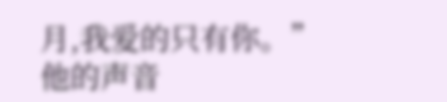月,我爱的只有你。”他的声音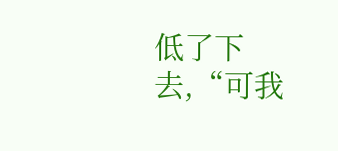低了下去,“可我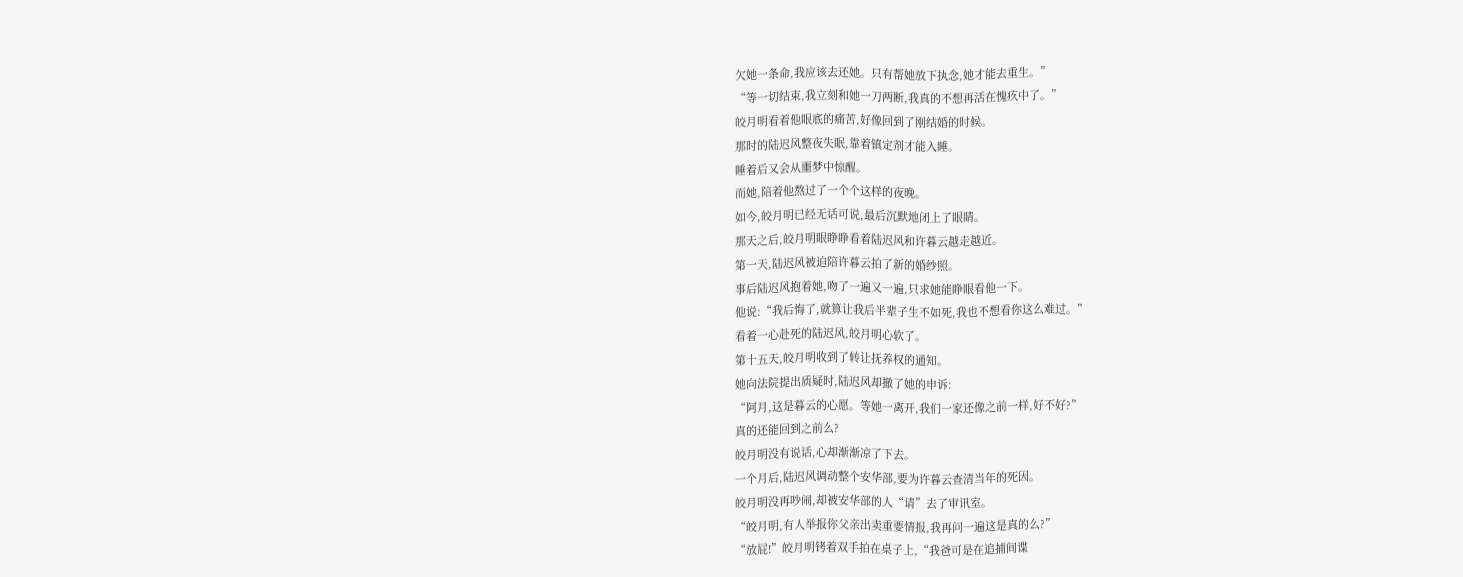欠她一条命,我应该去还她。只有帮她放下执念,她才能去重生。”
“等一切结束,我立刻和她一刀两断,我真的不想再活在愧疚中了。”
皎月明看着他眼底的痛苦,好像回到了刚结婚的时候。
那时的陆迟风整夜失眠,靠着镇定剂才能入睡。
睡着后又会从噩梦中惊醒。
而她,陪着他熬过了一个个这样的夜晚。
如今,皎月明已经无话可说,最后沉默地闭上了眼睛。
那天之后,皎月明眼睁睁看着陆迟风和许暮云越走越近。
第一天,陆迟风被迫陪许暮云拍了新的婚纱照。
事后陆迟风抱着她,吻了一遍又一遍,只求她能睁眼看他一下。
他说:“我后悔了,就算让我后半辈子生不如死,我也不想看你这么难过。”
看着一心赴死的陆迟风,皎月明心软了。
第十五天,皎月明收到了转让抚养权的通知。
她向法院提出质疑时,陆迟风却撤了她的申诉:
“阿月,这是暮云的心愿。等她一离开,我们一家还像之前一样,好不好?”
真的还能回到之前么?
皎月明没有说话,心却渐渐凉了下去。
一个月后,陆迟风调动整个安华部,要为许暮云查清当年的死因。
皎月明没再吵闹,却被安华部的人“请”去了审讯室。
“皎月明,有人举报你父亲出卖重要情报,我再问一遍这是真的么?”
“放屁!”皎月明铐着双手拍在桌子上,“我爸可是在追捕间谍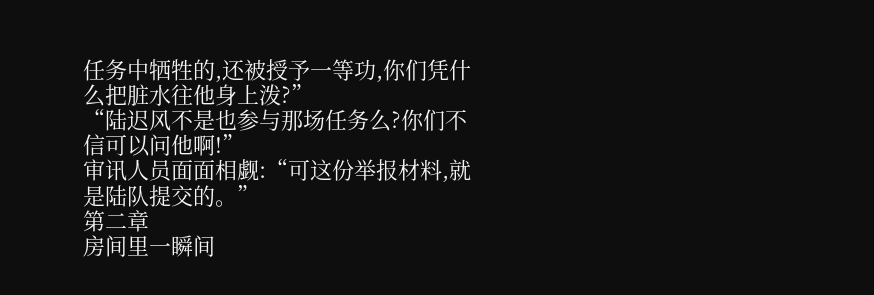任务中牺牲的,还被授予一等功,你们凭什么把脏水往他身上泼?”
“陆迟风不是也参与那场任务么?你们不信可以问他啊!”
审讯人员面面相觑:“可这份举报材料,就是陆队提交的。”
第二章
房间里一瞬间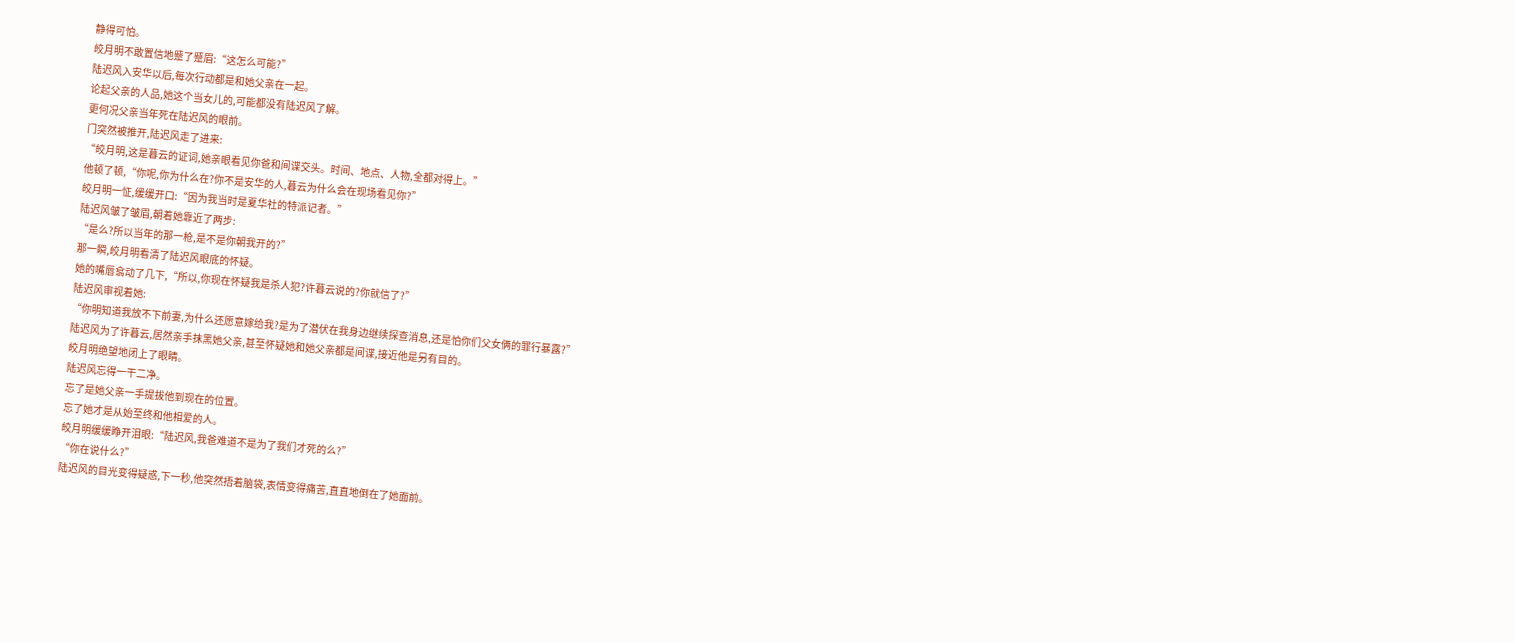静得可怕。
皎月明不敢置信地蹙了蹙眉:“这怎么可能?”
陆迟风入安华以后,每次行动都是和她父亲在一起。
论起父亲的人品,她这个当女儿的,可能都没有陆迟风了解。
更何况父亲当年死在陆迟风的眼前。
门突然被推开,陆迟风走了进来:
“皎月明,这是暮云的证词,她亲眼看见你爸和间谍交头。时间、地点、人物,全都对得上。”
他顿了顿,“你呢,你为什么在?你不是安华的人,暮云为什么会在现场看见你?”
皎月明一怔,缓缓开口:“因为我当时是夏华社的特派记者。”
陆迟风皱了皱眉,朝着她靠近了两步:
“是么?所以当年的那一枪,是不是你朝我开的?”
那一瞬,皎月明看清了陆迟风眼底的怀疑。
她的嘴唇翕动了几下,“所以,你现在怀疑我是杀人犯?许暮云说的?你就信了?”
陆迟风审视着她:
“你明知道我放不下前妻,为什么还愿意嫁给我?是为了潜伏在我身边继续探查消息,还是怕你们父女俩的罪行暴露?”
陆迟风为了许暮云,居然亲手抹黑她父亲,甚至怀疑她和她父亲都是间谍,接近他是另有目的。
皎月明绝望地闭上了眼睛。
陆迟风忘得一干二净。
忘了是她父亲一手提拔他到现在的位置。
忘了她才是从始至终和他相爱的人。
皎月明缓缓睁开泪眼:“陆迟风,我爸难道不是为了我们才死的么?”
“你在说什么?”
陆迟风的目光变得疑惑,下一秒,他突然捂着脑袋,表情变得痛苦,直直地倒在了她面前。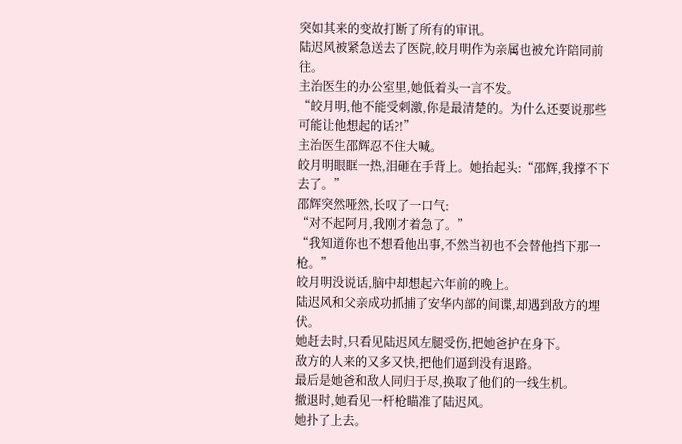突如其来的变故打断了所有的审讯。
陆迟风被紧急送去了医院,皎月明作为亲属也被允许陪同前往。
主治医生的办公室里,她低着头一言不发。
“皎月明,他不能受刺激,你是最清楚的。为什么还要说那些可能让他想起的话?!”
主治医生邵辉忍不住大喊。
皎月明眼眶一热,泪砸在手背上。她抬起头:“邵辉,我撑不下去了。”
邵辉突然哑然,长叹了一口气:
“对不起阿月,我刚才着急了。”
“我知道你也不想看他出事,不然当初也不会替他挡下那一枪。”
皎月明没说话,脑中却想起六年前的晚上。
陆迟风和父亲成功抓捕了安华内部的间谍,却遇到敌方的埋伏。
她赶去时,只看见陆迟风左腿受伤,把她爸护在身下。
敌方的人来的又多又快,把他们逼到没有退路。
最后是她爸和敌人同归于尽,换取了他们的一线生机。
撤退时,她看见一杆枪瞄准了陆迟风。
她扑了上去。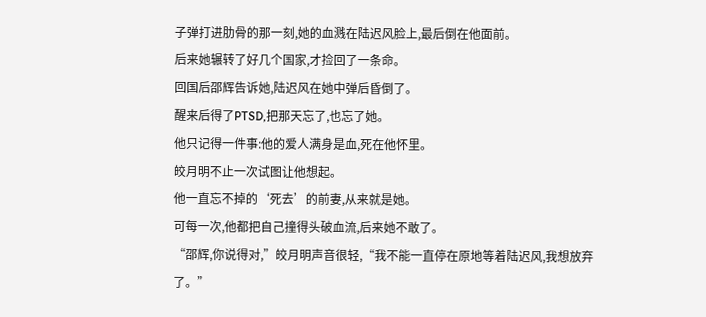子弹打进肋骨的那一刻,她的血溅在陆迟风脸上,最后倒在他面前。
后来她辗转了好几个国家,才捡回了一条命。
回国后邵辉告诉她,陆迟风在她中弹后昏倒了。
醒来后得了PTSD,把那天忘了,也忘了她。
他只记得一件事:他的爱人满身是血,死在他怀里。
皎月明不止一次试图让他想起。
他一直忘不掉的‘死去’的前妻,从来就是她。
可每一次,他都把自己撞得头破血流,后来她不敢了。
“邵辉,你说得对,”皎月明声音很轻,“我不能一直停在原地等着陆迟风,我想放弃了。”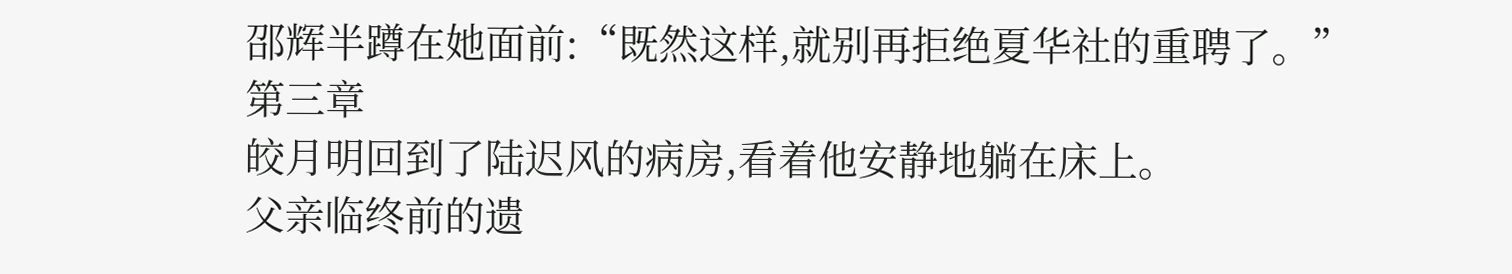邵辉半蹲在她面前:“既然这样,就别再拒绝夏华社的重聘了。”
第三章
皎月明回到了陆迟风的病房,看着他安静地躺在床上。
父亲临终前的遗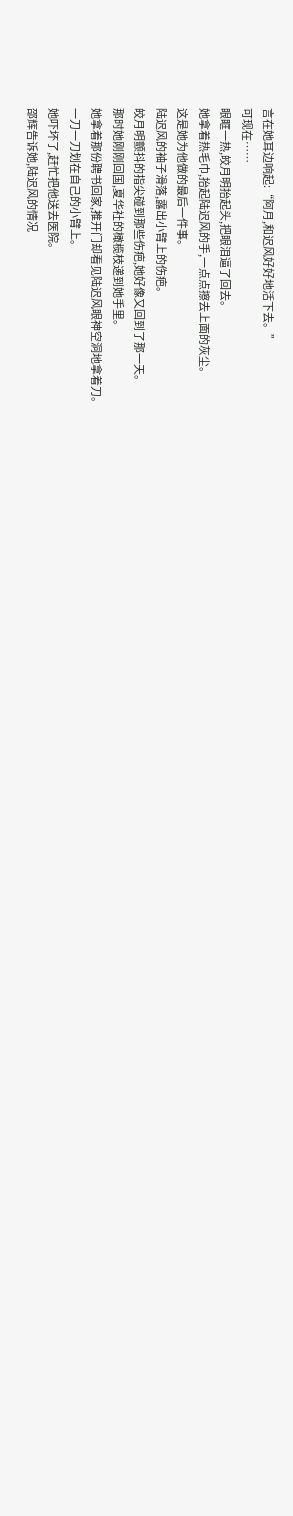言在她耳边响起:“阿月,和迟风好好地活下去。”
可现在……
眼眶一热,皎月明抬起头,把眼泪逼了回去。
她拿着热毛巾,抬起陆迟风的手,一点点擦去上面的灰尘。
这是她为他做的最后一件事。
陆迟风的袖子滑落,露出小臂上的伤疤。
皎月明颤抖的指尖碰到那些伤疤,她好像又回到了那一天。
那时她刚刚回国,夏华社的橄榄枝递到她手里。
她拿着那份聘书回家,推开门却看见陆迟风眼神空洞地拿着刀。
一刀一刀划在自己的小臂上。
她吓坏了,赶忙把他送去医院。
邵辉告诉她,陆迟风的情况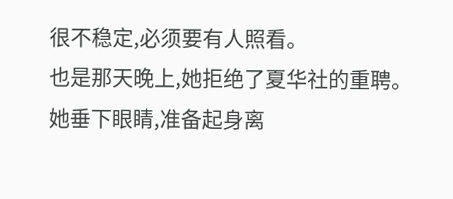很不稳定,必须要有人照看。
也是那天晚上,她拒绝了夏华社的重聘。
她垂下眼睛,准备起身离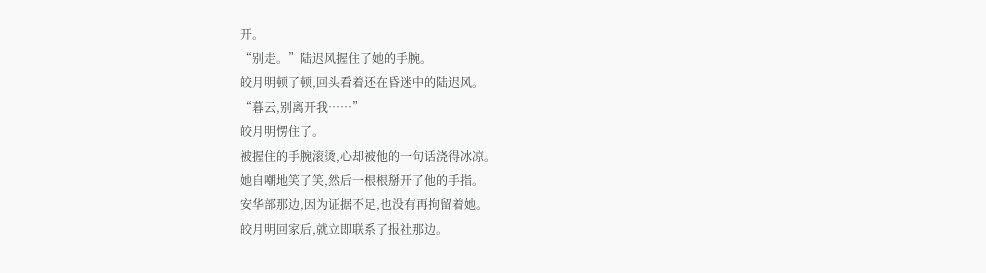开。
“别走。”陆迟风握住了她的手腕。
皎月明顿了顿,回头看着还在昏迷中的陆迟风。
“暮云,别离开我……”
皎月明愣住了。
被握住的手腕滚烫,心却被他的一句话浇得冰凉。
她自嘲地笑了笑,然后一根根掰开了他的手指。
安华部那边,因为证据不足,也没有再拘留着她。
皎月明回家后,就立即联系了报社那边。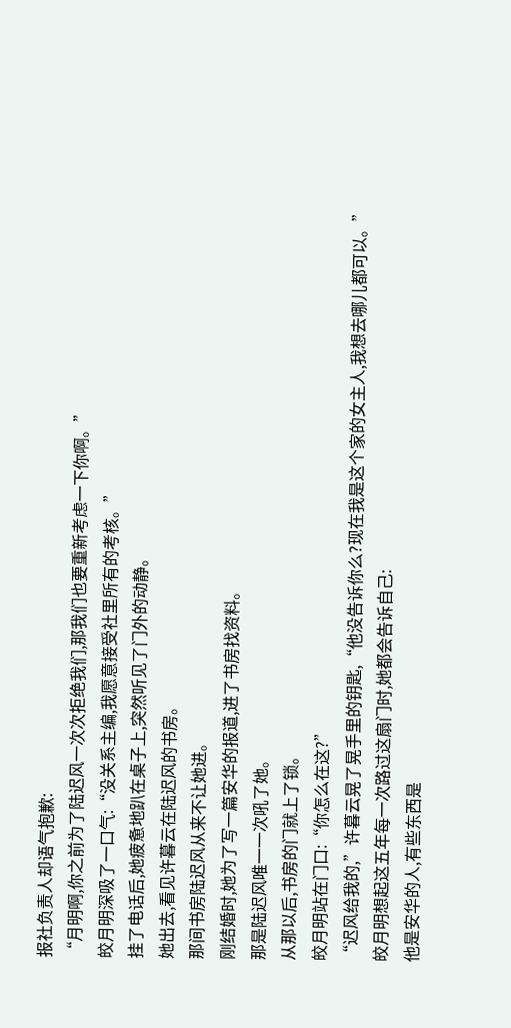报社负责人却语气抱歉:
“月明啊,你之前为了陆迟风一次次拒绝我们,那我们也要重新考虑一下你啊。”
皎月明深吸了一口气:“没关系主编,我愿意接受社里所有的考核。”
挂了电话后,她疲惫地趴在桌子上,突然听见了门外的动静。
她出去,看见许暮云在陆迟风的书房。
那间书房陆迟风从来不让她进。
刚结婚时,她为了写一篇安华的报道,进了书房找资料。
那是陆迟风唯一一次吼了她。
从那以后,书房的门就上了锁。
皎月明站在门口:“你怎么在这?”
“迟风给我的,”许暮云晃了晃手里的钥匙,“他没告诉你么?现在我是这个家的女主人,我想去哪儿都可以。”
皎月明想起这五年每一次路过这扇门时,她都会告诉自己:
他是安华的人,有些东西是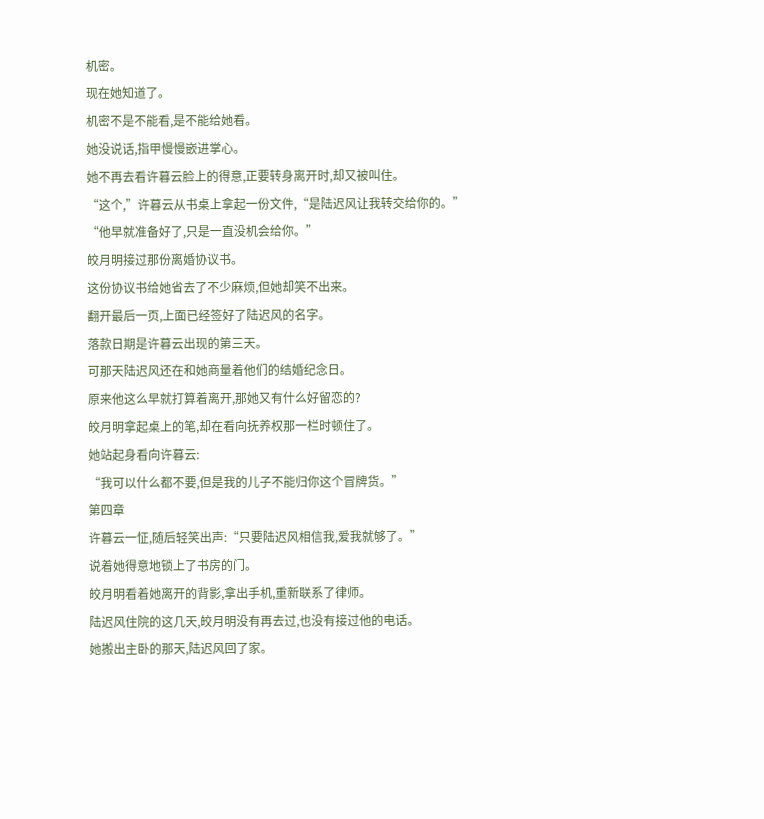机密。
现在她知道了。
机密不是不能看,是不能给她看。
她没说话,指甲慢慢嵌进掌心。
她不再去看许暮云脸上的得意,正要转身离开时,却又被叫住。
“这个,”许暮云从书桌上拿起一份文件,“是陆迟风让我转交给你的。”
“他早就准备好了,只是一直没机会给你。”
皎月明接过那份离婚协议书。
这份协议书给她省去了不少麻烦,但她却笑不出来。
翻开最后一页,上面已经签好了陆迟风的名字。
落款日期是许暮云出现的第三天。
可那天陆迟风还在和她商量着他们的结婚纪念日。
原来他这么早就打算着离开,那她又有什么好留恋的?
皎月明拿起桌上的笔,却在看向抚养权那一栏时顿住了。
她站起身看向许暮云:
“我可以什么都不要,但是我的儿子不能归你这个冒牌货。”
第四章
许暮云一怔,随后轻笑出声:“只要陆迟风相信我,爱我就够了。”
说着她得意地锁上了书房的门。
皎月明看着她离开的背影,拿出手机,重新联系了律师。
陆迟风住院的这几天,皎月明没有再去过,也没有接过他的电话。
她搬出主卧的那天,陆迟风回了家。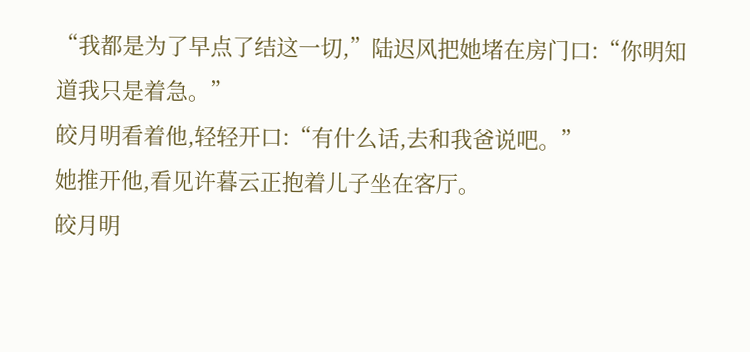“我都是为了早点了结这一切,”陆迟风把她堵在房门口:“你明知道我只是着急。”
皎月明看着他,轻轻开口:“有什么话,去和我爸说吧。”
她推开他,看见许暮云正抱着儿子坐在客厅。
皎月明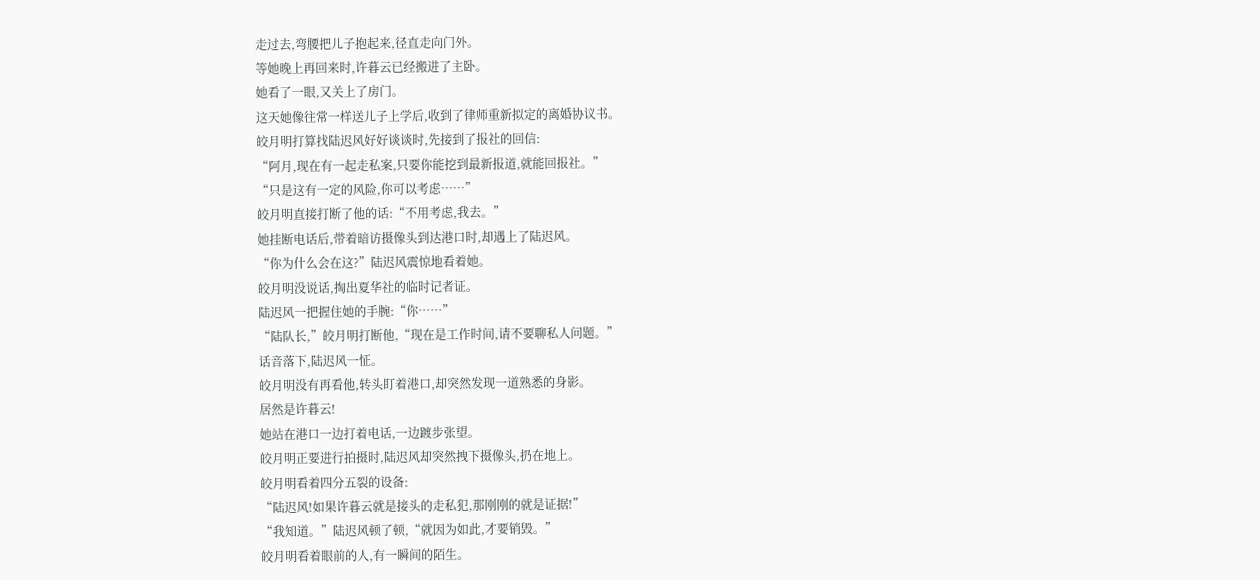走过去,弯腰把儿子抱起来,径直走向门外。
等她晚上再回来时,许暮云已经搬进了主卧。
她看了一眼,又关上了房门。
这天她像往常一样送儿子上学后,收到了律师重新拟定的离婚协议书。
皎月明打算找陆迟风好好谈谈时,先接到了报社的回信:
“阿月,现在有一起走私案,只要你能挖到最新报道,就能回报社。”
“只是这有一定的风险,你可以考虑……”
皎月明直接打断了他的话:“不用考虑,我去。”
她挂断电话后,带着暗访摄像头到达港口时,却遇上了陆迟风。
“你为什么会在这?”陆迟风震惊地看着她。
皎月明没说话,掏出夏华社的临时记者证。
陆迟风一把握住她的手腕:“你……”
“陆队长,”皎月明打断他,“现在是工作时间,请不要聊私人问题。”
话音落下,陆迟风一怔。
皎月明没有再看他,转头盯着港口,却突然发现一道熟悉的身影。
居然是许暮云!
她站在港口一边打着电话,一边踱步张望。
皎月明正要进行拍摄时,陆迟风却突然拽下摄像头,扔在地上。
皎月明看着四分五裂的设备:
“陆迟风!如果许暮云就是接头的走私犯,那刚刚的就是证据!”
“我知道。”陆迟风顿了顿,“就因为如此,才要销毁。”
皎月明看着眼前的人,有一瞬间的陌生。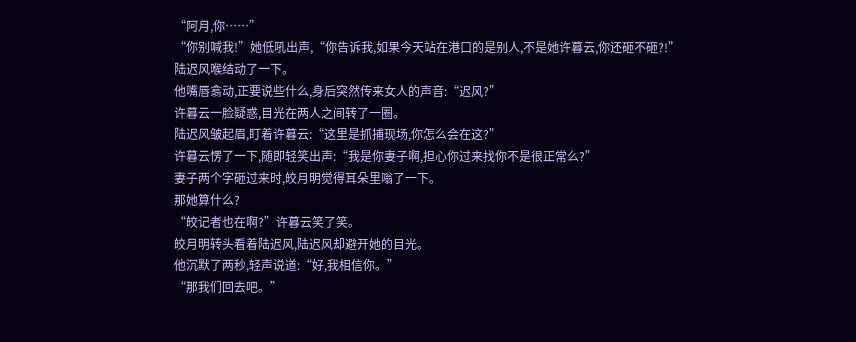“阿月,你……”
“你别喊我!”她低吼出声,“你告诉我,如果今天站在港口的是别人,不是她许暮云,你还砸不砸?!”
陆迟风喉结动了一下。
他嘴唇翕动,正要说些什么,身后突然传来女人的声音:“迟风?”
许暮云一脸疑惑,目光在两人之间转了一圈。
陆迟风皱起眉,盯着许暮云:“这里是抓捕现场,你怎么会在这?”
许暮云愣了一下,随即轻笑出声:“我是你妻子啊,担心你过来找你不是很正常么?”
妻子两个字砸过来时,皎月明觉得耳朵里嗡了一下。
那她算什么?
“皎记者也在啊?”许暮云笑了笑。
皎月明转头看着陆迟风,陆迟风却避开她的目光。
他沉默了两秒,轻声说道:“好,我相信你。”
“那我们回去吧。”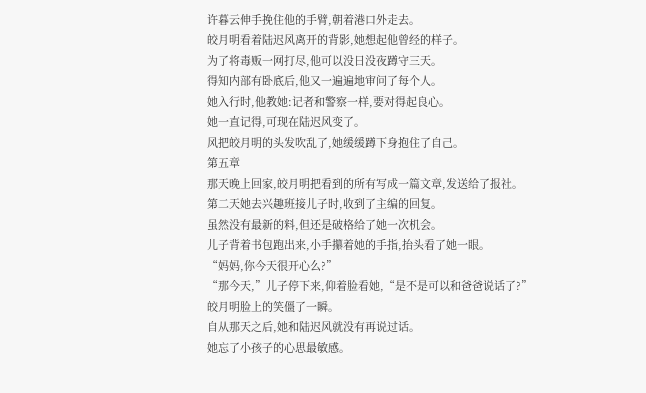许暮云伸手挽住他的手臂,朝着港口外走去。
皎月明看着陆迟风离开的背影,她想起他曾经的样子。
为了将毒贩一网打尽,他可以没日没夜蹲守三天。
得知内部有卧底后,他又一遍遍地审问了每个人。
她入行时,他教她:记者和警察一样,要对得起良心。
她一直记得,可现在陆迟风变了。
风把皎月明的头发吹乱了,她缓缓蹲下身抱住了自己。
第五章
那天晚上回家,皎月明把看到的所有写成一篇文章,发送给了报社。
第二天她去兴趣班接儿子时,收到了主编的回复。
虽然没有最新的料,但还是破格给了她一次机会。
儿子背着书包跑出来,小手攥着她的手指,抬头看了她一眼。
“妈妈,你今天很开心么?”
“那今天,”儿子停下来,仰着脸看她,“是不是可以和爸爸说话了?”
皎月明脸上的笑僵了一瞬。
自从那天之后,她和陆迟风就没有再说过话。
她忘了小孩子的心思最敏感。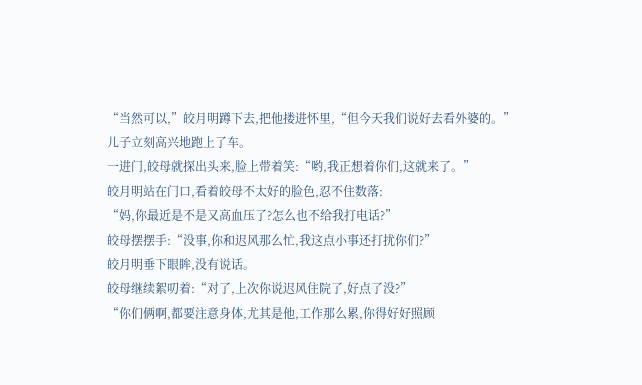“当然可以,”皎月明蹲下去,把他搂进怀里,“但今天我们说好去看外婆的。”
儿子立刻高兴地跑上了车。
一进门,皎母就探出头来,脸上带着笑:“哟,我正想着你们,这就来了。”
皎月明站在门口,看着皎母不太好的脸色,忍不住数落:
“妈,你最近是不是又高血压了?怎么也不给我打电话?”
皎母摆摆手:“没事,你和迟风那么忙,我这点小事还打扰你们?”
皎月明垂下眼眸,没有说话。
皎母继续絮叨着:“对了,上次你说迟风住院了,好点了没?”
“你们俩啊,都要注意身体,尤其是他,工作那么累,你得好好照顾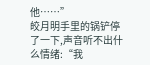他……”
皎月明手里的锅铲停了一下,声音听不出什么情绪:“我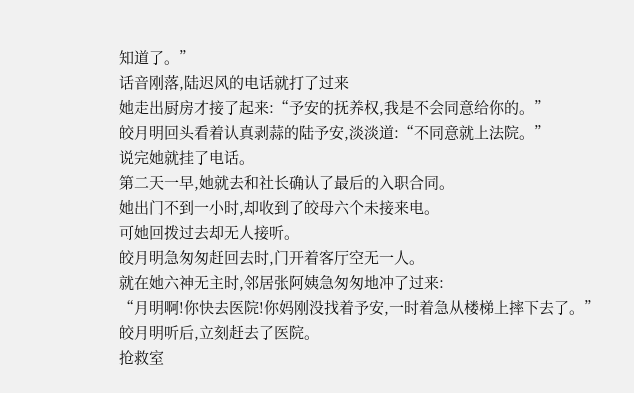知道了。”
话音刚落,陆迟风的电话就打了过来
她走出厨房才接了起来:“予安的抚养权,我是不会同意给你的。”
皎月明回头看着认真剥蒜的陆予安,淡淡道:“不同意就上法院。”
说完她就挂了电话。
第二天一早,她就去和社长确认了最后的入职合同。
她出门不到一小时,却收到了皎母六个未接来电。
可她回拨过去却无人接听。
皎月明急匆匆赶回去时,门开着客厅空无一人。
就在她六神无主时,邻居张阿姨急匆匆地冲了过来:
“月明啊!你快去医院!你妈刚没找着予安,一时着急从楼梯上摔下去了。”
皎月明听后,立刻赶去了医院。
抢救室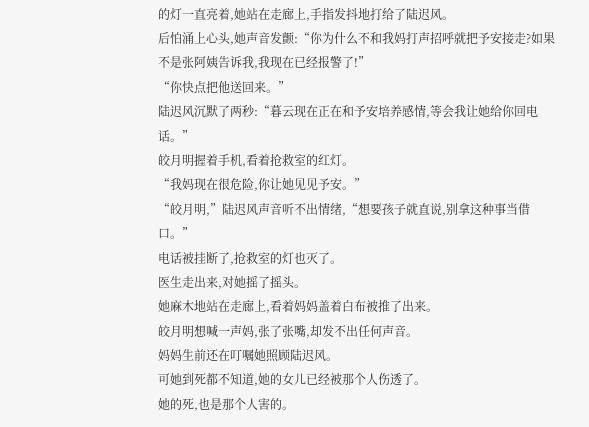的灯一直亮着,她站在走廊上,手指发抖地打给了陆迟风。
后怕涌上心头,她声音发颤:“你为什么不和我妈打声招呼就把予安接走?如果不是张阿姨告诉我,我现在已经报警了!”
“你快点把他送回来。”
陆迟风沉默了两秒:“暮云现在正在和予安培养感情,等会我让她给你回电话。”
皎月明握着手机,看着抢救室的红灯。
“我妈现在很危险,你让她见见予安。”
“皎月明,”陆迟风声音听不出情绪,“想要孩子就直说,别拿这种事当借口。”
电话被挂断了,抢救室的灯也灭了。
医生走出来,对她摇了摇头。
她麻木地站在走廊上,看着妈妈盖着白布被推了出来。
皎月明想喊一声妈,张了张嘴,却发不出任何声音。
妈妈生前还在叮嘱她照顾陆迟风。
可她到死都不知道,她的女儿已经被那个人伤透了。
她的死,也是那个人害的。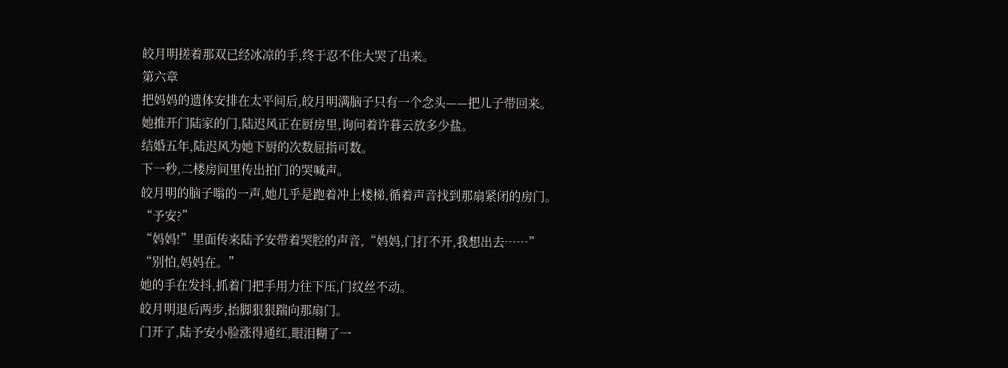皎月明搓着那双已经冰凉的手,终于忍不住大哭了出来。
第六章
把妈妈的遗体安排在太平间后,皎月明满脑子只有一个念头——把儿子带回来。
她推开门陆家的门,陆迟风正在厨房里,询问着许暮云放多少盐。
结婚五年,陆迟风为她下厨的次数屈指可数。
下一秒,二楼房间里传出拍门的哭喊声。
皎月明的脑子嗡的一声,她几乎是跑着冲上楼梯,循着声音找到那扇紧闭的房门。
“予安?”
“妈妈!”里面传来陆予安带着哭腔的声音,“妈妈,门打不开,我想出去……”
“别怕,妈妈在。”
她的手在发抖,抓着门把手用力往下压,门纹丝不动。
皎月明退后两步,抬脚狠狠踹向那扇门。
门开了,陆予安小脸涨得通红,眼泪糊了一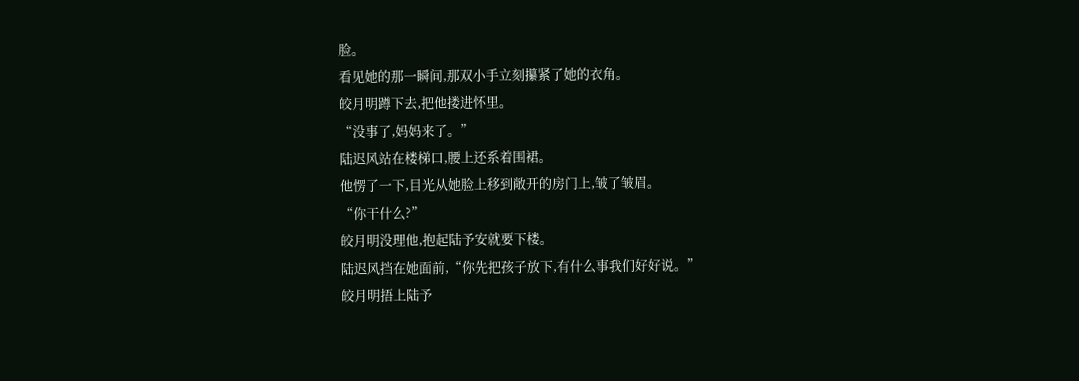脸。
看见她的那一瞬间,那双小手立刻攥紧了她的衣角。
皎月明蹲下去,把他搂进怀里。
“没事了,妈妈来了。”
陆迟风站在楼梯口,腰上还系着围裙。
他愣了一下,目光从她脸上移到敞开的房门上,皱了皱眉。
“你干什么?”
皎月明没理他,抱起陆予安就要下楼。
陆迟风挡在她面前,“你先把孩子放下,有什么事我们好好说。”
皎月明捂上陆予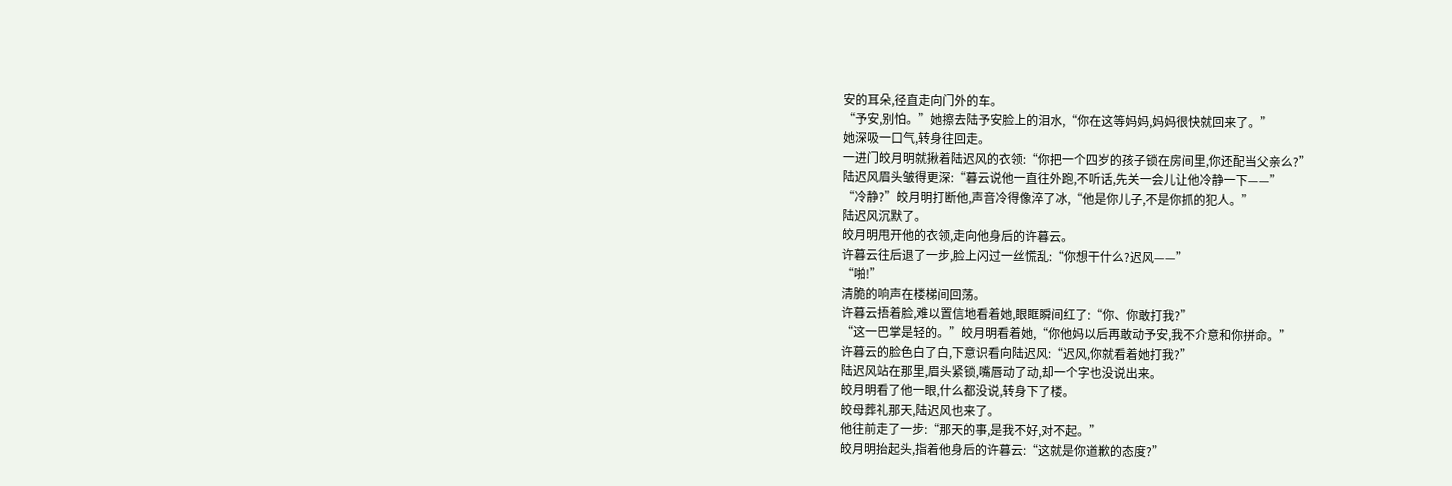安的耳朵,径直走向门外的车。
“予安,别怕。”她擦去陆予安脸上的泪水,“你在这等妈妈,妈妈很快就回来了。”
她深吸一口气,转身往回走。
一进门皎月明就揪着陆迟风的衣领:“你把一个四岁的孩子锁在房间里,你还配当父亲么?”
陆迟风眉头皱得更深:“暮云说他一直往外跑,不听话,先关一会儿让他冷静一下——”
“冷静?”皎月明打断他,声音冷得像淬了冰,“他是你儿子,不是你抓的犯人。”
陆迟风沉默了。
皎月明甩开他的衣领,走向他身后的许暮云。
许暮云往后退了一步,脸上闪过一丝慌乱:“你想干什么?迟风——”
“啪!”
清脆的响声在楼梯间回荡。
许暮云捂着脸,难以置信地看着她,眼眶瞬间红了:“你、你敢打我?”
“这一巴掌是轻的。”皎月明看着她,“你他妈以后再敢动予安,我不介意和你拼命。”
许暮云的脸色白了白,下意识看向陆迟风:“迟风,你就看着她打我?”
陆迟风站在那里,眉头紧锁,嘴唇动了动,却一个字也没说出来。
皎月明看了他一眼,什么都没说,转身下了楼。
皎母葬礼那天,陆迟风也来了。
他往前走了一步:“那天的事,是我不好,对不起。”
皎月明抬起头,指着他身后的许暮云:“这就是你道歉的态度?”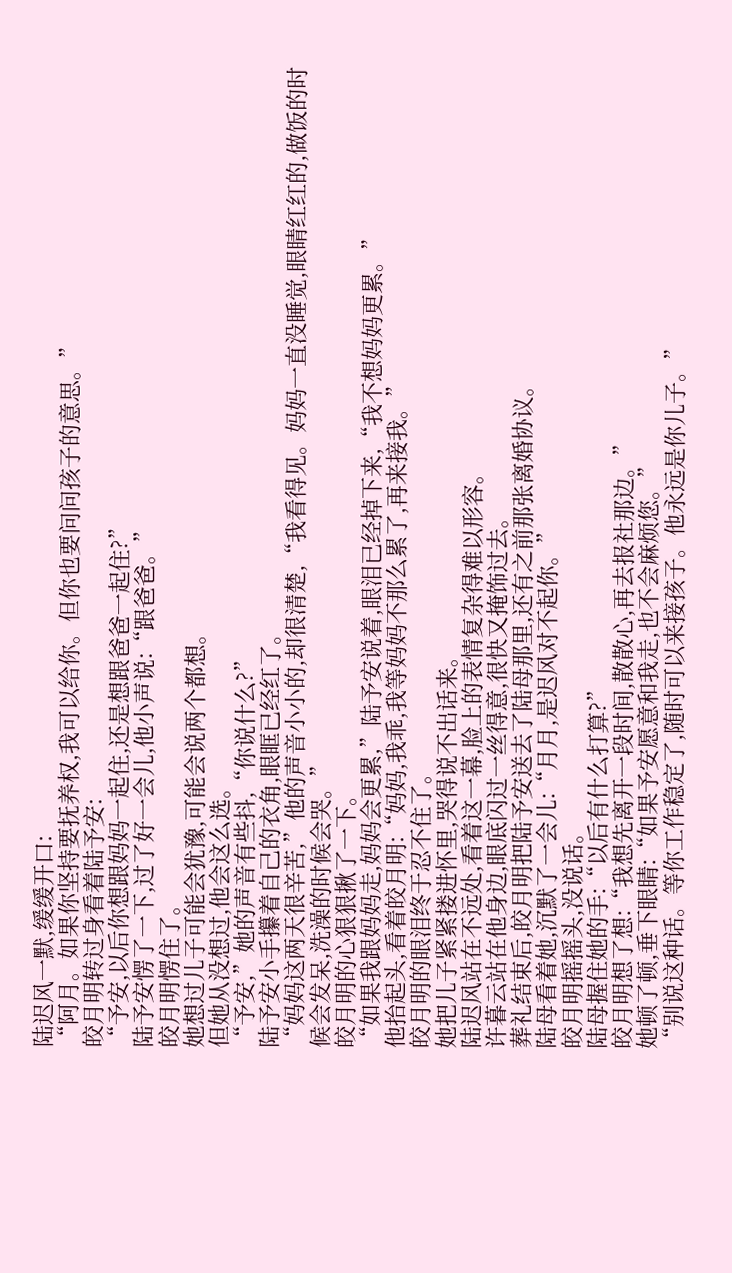陆迟风一默,缓缓开口:
“阿月。如果你坚持要抚养权,我可以给你。但你也要问问孩子的意思。”
皎月明转过身看着陆予安:
“予安,以后你想跟妈妈一起住,还是想跟爸爸一起住?”
陆予安愣了一下,过了好一会儿,他小声说:“跟爸爸。”
皎月明愣住了。
她想过儿子可能会犹豫,可能会说两个都想。
但她从没想过,他会这么选。
“予安,”她的声音有些抖,“你说什么?”
陆予安小手攥着自己的衣角,眼眶已经红了。
“妈妈这两天很辛苦,”他的声音小小的,却很清楚,“我看得见。妈妈一直没睡觉,眼睛红红的,做饭的时候会发呆,洗澡的时候会哭。”
皎月明的心狠狠揪了一下。
“如果我跟妈妈走,妈妈会更累,”陆予安说着,眼泪已经掉下来,“我不想妈妈更累。”
他抬起头,看着皎月明:“妈妈,我乖,我等妈妈不那么累了,再来接我。”
皎月明的眼泪终于忍不住了。
她把儿子紧紧搂进怀里,哭得说不出话来。
陆迟风站在不远处,看着这一幕,脸上的表情复杂得难以形容。
许暮云站在他身边,眼底闪过一丝得意,很快又掩饰过去。
葬礼结束后,皎月明把陆予安送去了陆母那里,还有之前那张离婚协议。
陆母看着她,沉默了一会儿:“月月,是迟风对不起你。”
皎月明摇摇头,没说话。
陆母握住她的手:“以后有什么打算?”
皎月明想了想:“我想先离开一段时间,散散心,再去报社那边。”
她顿了顿,垂下眼睛:“如果予安愿意和我走,也不会麻烦您。”
“别说这种话。等你工作稳定了,随时可以来接孩子。他永远是你儿子。”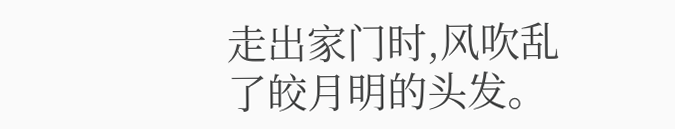走出家门时,风吹乱了皎月明的头发。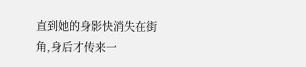直到她的身影快消失在街角,身后才传来一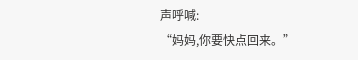声呼喊:
“妈妈,你要快点回来。”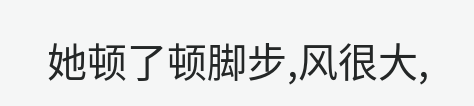她顿了顿脚步,风很大,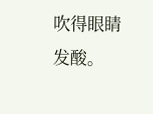吹得眼睛发酸。